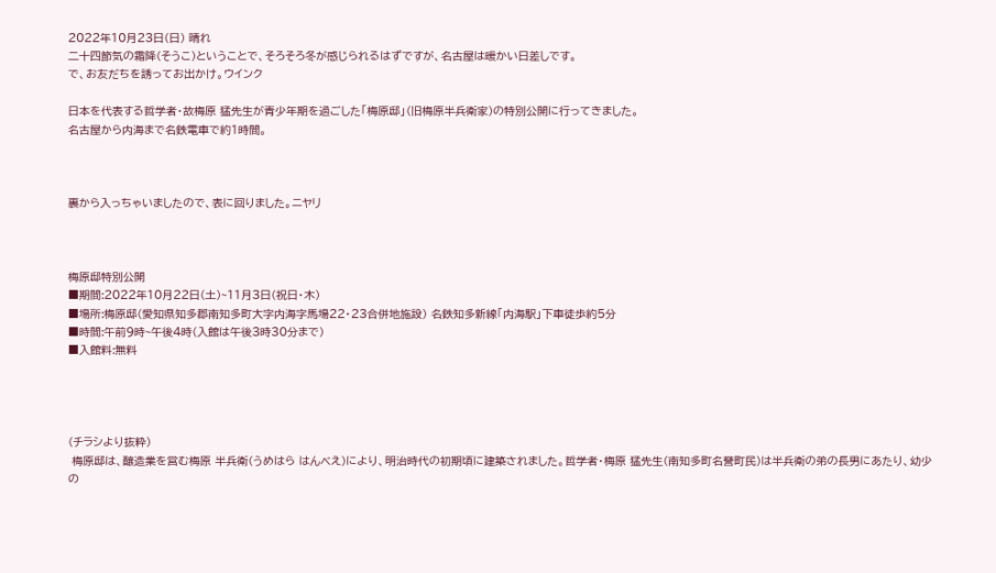2022年10月23日(日) 晴れ
二十四節気の霜降(そうこ)ということで、そろそろ冬が感じられるはずですが、名古屋は暖かい日差しです。
で、お友だちを誘ってお出かけ。ウインク

日本を代表する哲学者・故梅原 猛先生が青少年期を過ごした「梅原邸」(旧梅原半兵衛家)の特別公開に行ってきました。
名古屋から内海まで名鉄電車で約1時間。



裏から入っちゃいましたので、表に回りました。ニヤリ



梅原邸特別公開
■期間:2022年10月22日(土)~11月3日(祝日・木)
■場所:梅原邸(愛知県知多郡南知多町大字内海字馬場22・23合併地施設) 名鉄知多新線「内海駅」下車徒歩約5分
■時間:午前9時~午後4時(入館は午後3時30分まで)
■入館料:無料




(チラシより抜粋)
 梅原邸は、醸造業を営む梅原 半兵衛(うめはら はんべえ)により、明治時代の初期頃に建築されました。哲学者・梅原 猛先生(南知多町名誉町民)は半兵衛の弟の長男にあたり、幼少の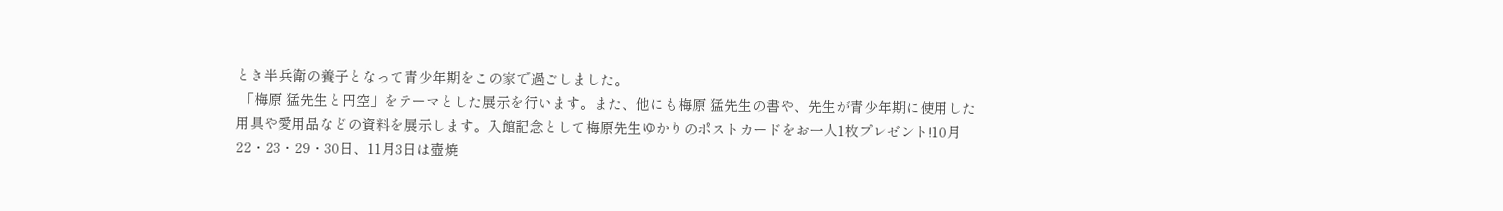とき半兵衛の養子となって青少年期をこの家で過ごしました。
 「梅原 猛先生と円空」をテーマとした展示を行います。また、他にも梅原 猛先生の書や、先生が青少年期に使用した用具や愛用品などの資料を展示します。入館記念として梅原先生ゆかりのポストカードをお一人1枚プレゼント!10月22・23・29・30日、11月3日は壺焼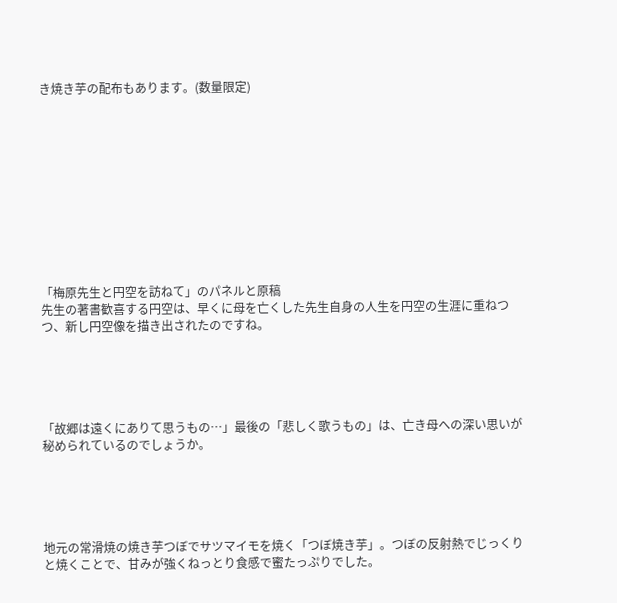き焼き芋の配布もあります。(数量限定)











「梅原先生と円空を訪ねて」のパネルと原稿
先生の著書歓喜する円空は、早くに母を亡くした先生自身の人生を円空の生涯に重ねつつ、新し円空像を描き出されたのですね。





「故郷は遠くにありて思うもの…」最後の「悲しく歌うもの」は、亡き母への深い思いが秘められているのでしょうか。





地元の常滑焼の焼き芋つぼでサツマイモを焼く「つぼ焼き芋」。つぼの反射熱でじっくりと焼くことで、甘みが強くねっとり食感で蜜たっぷりでした。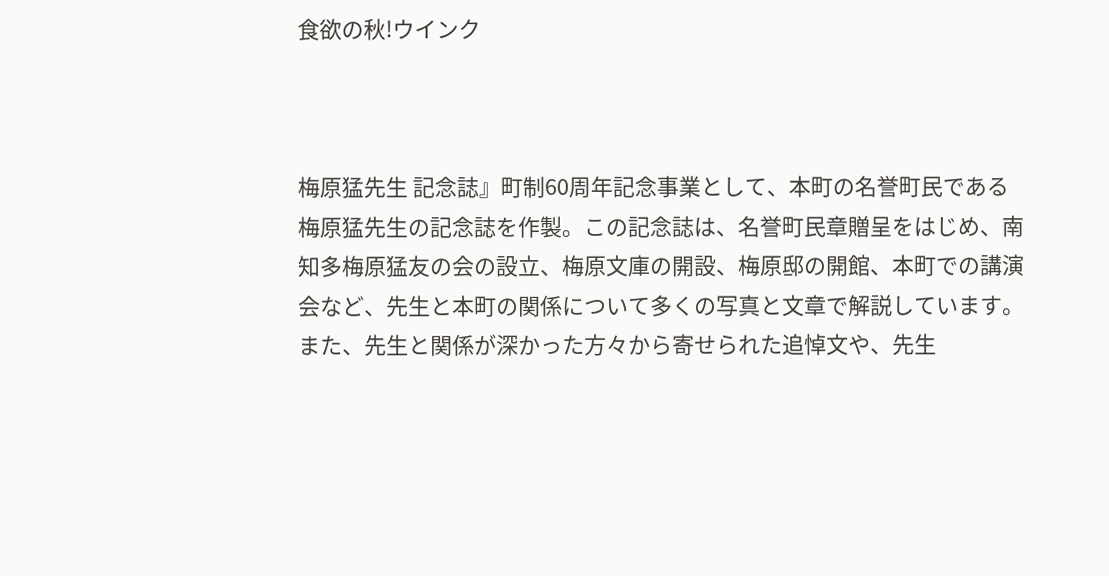食欲の秋!ウインク



梅原猛先生 記念誌』町制60周年記念事業として、本町の名誉町民である梅原猛先生の記念誌を作製。この記念誌は、名誉町民章贈呈をはじめ、南知多梅原猛友の会の設立、梅原文庫の開設、梅原邸の開館、本町での講演会など、先生と本町の関係について多くの写真と文章で解説しています。また、先生と関係が深かった方々から寄せられた追悼文や、先生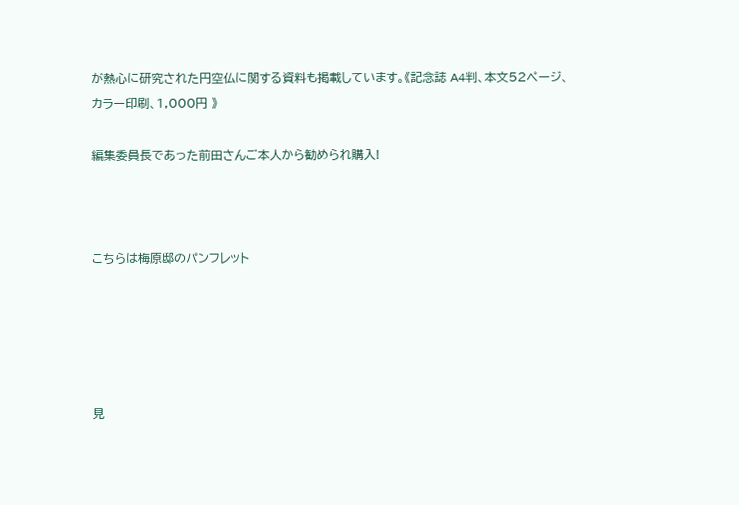が熱心に研究された円空仏に関する資料も掲載しています。《記念誌 A4判、本文52ページ、カラー印刷、1,000円 》

編集委員長であった前田さんご本人から勧められ購入!



こちらは梅原邸のパンフレット





見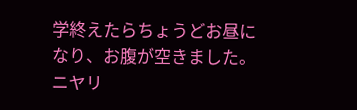学終えたらちょうどお昼になり、お腹が空きました。ニヤリ